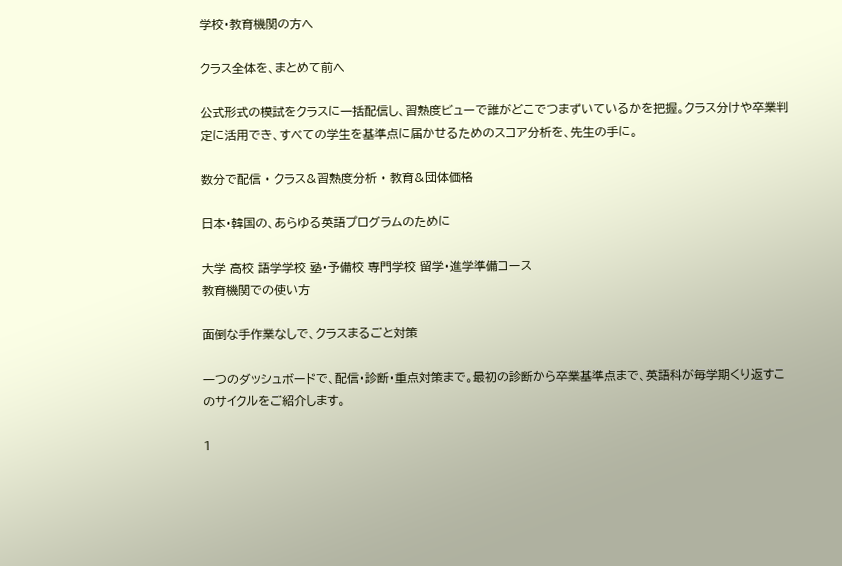学校・教育機関の方へ

クラス全体を、まとめて前へ

公式形式の模試をクラスに一括配信し、習熟度ビューで誰がどこでつまずいているかを把握。クラス分けや卒業判定に活用でき、すべての学生を基準点に届かせるためのスコア分析を、先生の手に。

数分で配信 · クラス&習熟度分析 · 教育&団体価格

日本・韓国の、あらゆる英語プログラムのために

大学 高校 語学学校 塾・予備校 専門学校 留学・進学準備コース
教育機関での使い方

面倒な手作業なしで、クラスまるごと対策

一つのダッシュボードで、配信・診断・重点対策まで。最初の診断から卒業基準点まで、英語科が毎学期くり返すこのサイクルをご紹介します。

1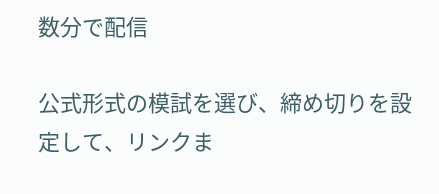数分で配信

公式形式の模試を選び、締め切りを設定して、リンクま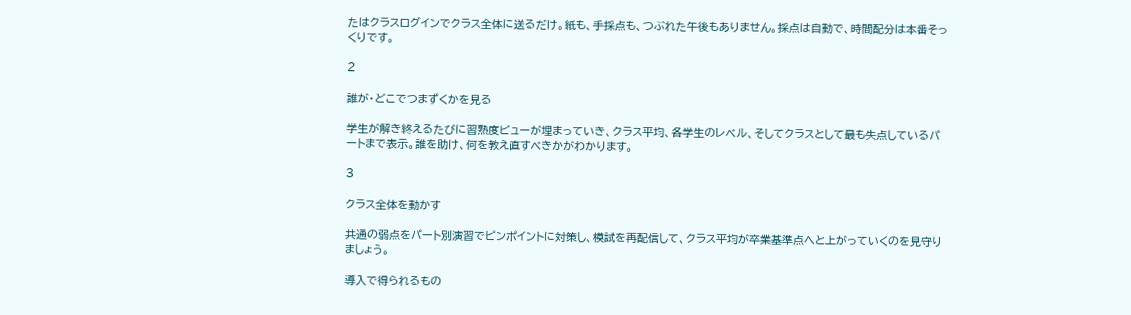たはクラスログインでクラス全体に送るだけ。紙も、手採点も、つぶれた午後もありません。採点は自動で、時間配分は本番そっくりです。

2

誰が・どこでつまずくかを見る

学生が解き終えるたびに習熟度ビューが埋まっていき、クラス平均、各学生のレベル、そしてクラスとして最も失点しているパートまで表示。誰を助け、何を教え直すべきかがわかります。

3

クラス全体を動かす

共通の弱点をパート別演習でピンポイントに対策し、模試を再配信して、クラス平均が卒業基準点へと上がっていくのを見守りましょう。

導入で得られるもの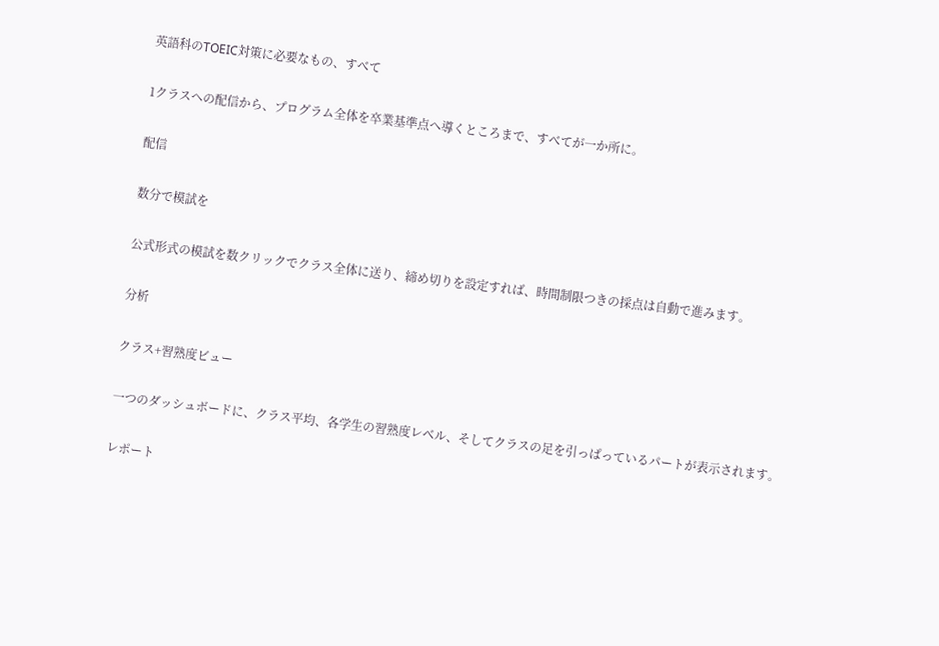英語科のTOEIC対策に必要なもの、すべて

1クラスへの配信から、プログラム全体を卒業基準点へ導くところまで、すべてが一か所に。

配信

数分で模試を

公式形式の模試を数クリックでクラス全体に送り、締め切りを設定すれば、時間制限つきの採点は自動で進みます。

分析

クラス+習熟度ビュー

一つのダッシュボードに、クラス平均、各学生の習熟度レベル、そしてクラスの足を引っぱっているパートが表示されます。

レポート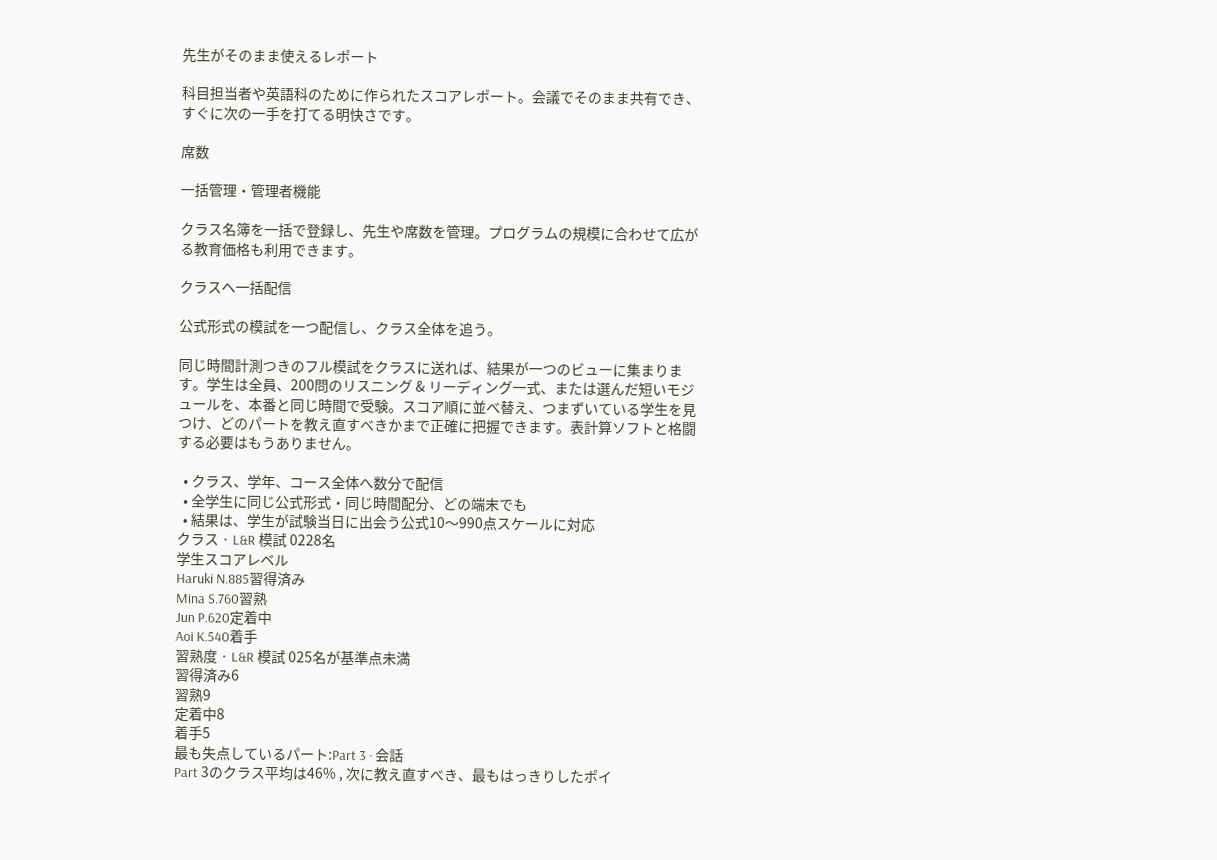先生がそのまま使えるレポート

科目担当者や英語科のために作られたスコアレポート。会議でそのまま共有でき、すぐに次の一手を打てる明快さです。

席数

一括管理・管理者機能

クラス名簿を一括で登録し、先生や席数を管理。プログラムの規模に合わせて広がる教育価格も利用できます。

クラスへ一括配信

公式形式の模試を一つ配信し、クラス全体を追う。

同じ時間計測つきのフル模試をクラスに送れば、結果が一つのビューに集まります。学生は全員、200問のリスニング & リーディング一式、または選んだ短いモジュールを、本番と同じ時間で受験。スコア順に並べ替え、つまずいている学生を見つけ、どのパートを教え直すべきかまで正確に把握できます。表計算ソフトと格闘する必要はもうありません。

  • クラス、学年、コース全体へ数分で配信
  • 全学生に同じ公式形式・同じ時間配分、どの端末でも
  • 結果は、学生が試験当日に出会う公式10〜990点スケールに対応
クラス · L&R 模試 0228名
学生スコアレベル
Haruki N.885習得済み
Mina S.760習熟
Jun P.620定着中
Aoi K.540着手
習熟度 · L&R 模試 025名が基準点未満
習得済み6
習熟9
定着中8
着手5
最も失点しているパート:Part 3 · 会話
Part 3のクラス平均は46% , 次に教え直すべき、最もはっきりしたポイ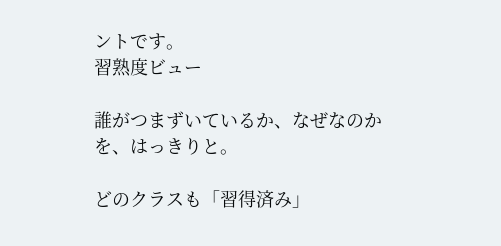ントです。
習熟度ビュー

誰がつまずいているか、なぜなのかを、はっきりと。

どのクラスも「習得済み」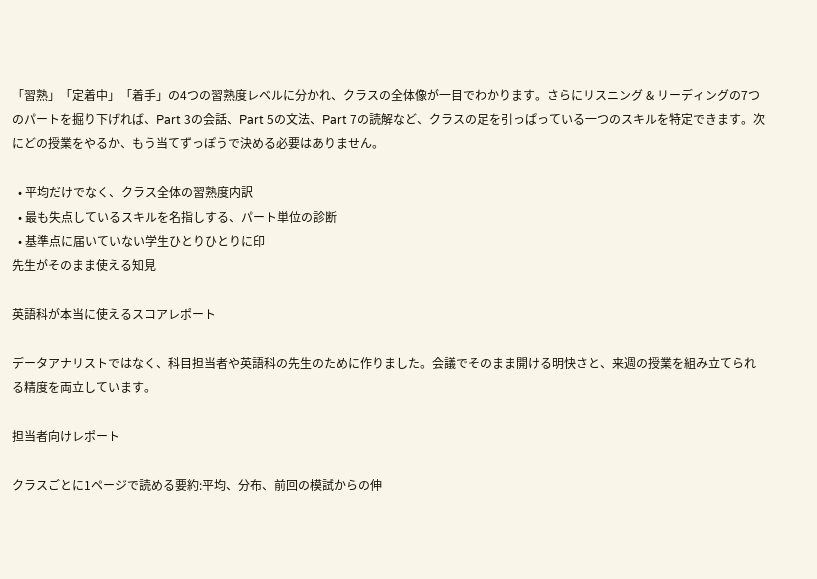「習熟」「定着中」「着手」の4つの習熟度レベルに分かれ、クラスの全体像が一目でわかります。さらにリスニング & リーディングの7つのパートを掘り下げれば、Part 3の会話、Part 5の文法、Part 7の読解など、クラスの足を引っぱっている一つのスキルを特定できます。次にどの授業をやるか、もう当てずっぽうで決める必要はありません。

  • 平均だけでなく、クラス全体の習熟度内訳
  • 最も失点しているスキルを名指しする、パート単位の診断
  • 基準点に届いていない学生ひとりひとりに印
先生がそのまま使える知見

英語科が本当に使えるスコアレポート

データアナリストではなく、科目担当者や英語科の先生のために作りました。会議でそのまま開ける明快さと、来週の授業を組み立てられる精度を両立しています。

担当者向けレポート

クラスごとに1ページで読める要約:平均、分布、前回の模試からの伸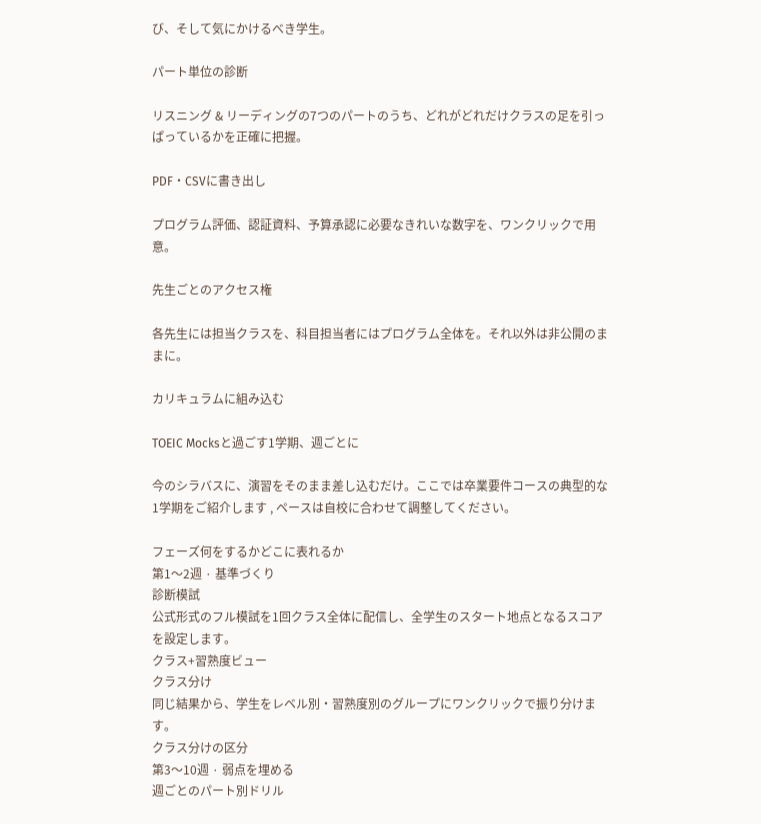び、そして気にかけるべき学生。

パート単位の診断

リスニング & リーディングの7つのパートのうち、どれがどれだけクラスの足を引っぱっているかを正確に把握。

PDF・CSVに書き出し

プログラム評価、認証資料、予算承認に必要なきれいな数字を、ワンクリックで用意。

先生ごとのアクセス権

各先生には担当クラスを、科目担当者にはプログラム全体を。それ以外は非公開のままに。

カリキュラムに組み込む

TOEIC Mocksと過ごす1学期、週ごとに

今のシラバスに、演習をそのまま差し込むだけ。ここでは卒業要件コースの典型的な1学期をご紹介します , ペースは自校に合わせて調整してください。

フェーズ何をするかどこに表れるか
第1〜2週 · 基準づくり
診断模試
公式形式のフル模試を1回クラス全体に配信し、全学生のスタート地点となるスコアを設定します。
クラス+習熟度ビュー
クラス分け
同じ結果から、学生をレベル別・習熟度別のグループにワンクリックで振り分けます。
クラス分けの区分
第3〜10週 · 弱点を埋める
週ごとのパート別ドリル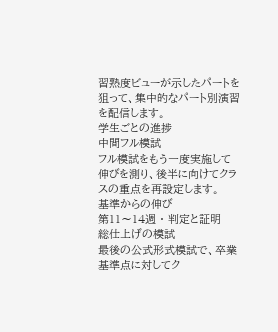習熟度ビューが示したパートを狙って、集中的なパート別演習を配信します。
学生ごとの進捗
中間フル模試
フル模試をもう一度実施して伸びを測り、後半に向けてクラスの重点を再設定します。
基準からの伸び
第11〜14週 · 判定と証明
総仕上げの模試
最後の公式形式模試で、卒業基準点に対してク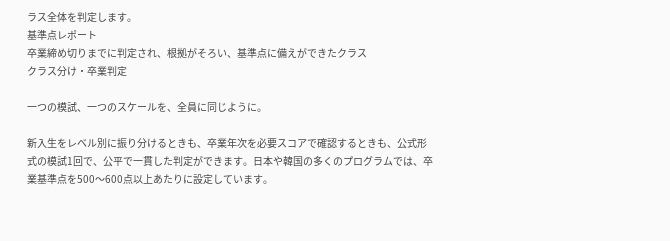ラス全体を判定します。
基準点レポート
卒業締め切りまでに判定され、根拠がそろい、基準点に備えができたクラス
クラス分け・卒業判定

一つの模試、一つのスケールを、全員に同じように。

新入生をレベル別に振り分けるときも、卒業年次を必要スコアで確認するときも、公式形式の模試1回で、公平で一貫した判定ができます。日本や韓国の多くのプログラムでは、卒業基準点を500〜600点以上あたりに設定しています。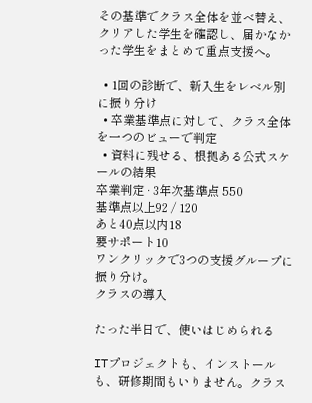その基準でクラス全体を並べ替え、クリアした学生を確認し、届かなかった学生をまとめて重点支援へ。

  • 1回の診断で、新入生をレベル別に振り分け
  • 卒業基準点に対して、クラス全体を一つのビューで判定
  • 資料に残せる、根拠ある公式スケールの結果
卒業判定 · 3年次基準点 550
基準点以上92 / 120
あと40点以内18
要サポート10
ワンクリックで3つの支援グループに振り分け。
クラスの導入

たった半日で、使いはじめられる

ITプロジェクトも、インストールも、研修期間もいりません。クラス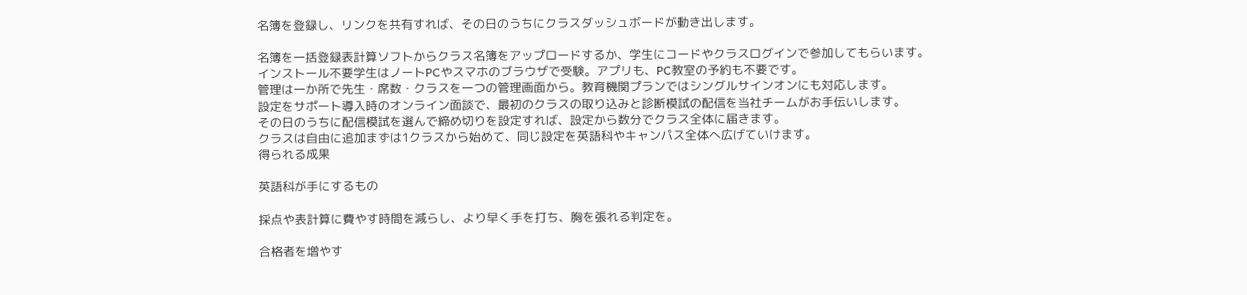名簿を登録し、リンクを共有すれば、その日のうちにクラスダッシュボードが動き出します。

名簿を一括登録表計算ソフトからクラス名簿をアップロードするか、学生にコードやクラスログインで参加してもらいます。
インストール不要学生はノートPCやスマホのブラウザで受験。アプリも、PC教室の予約も不要です。
管理は一か所で先生・席数・クラスを一つの管理画面から。教育機関プランではシングルサインオンにも対応します。
設定をサポート導入時のオンライン面談で、最初のクラスの取り込みと診断模試の配信を当社チームがお手伝いします。
その日のうちに配信模試を選んで締め切りを設定すれば、設定から数分でクラス全体に届きます。
クラスは自由に追加まずは1クラスから始めて、同じ設定を英語科やキャンパス全体へ広げていけます。
得られる成果

英語科が手にするもの

採点や表計算に費やす時間を減らし、より早く手を打ち、胸を張れる判定を。

合格者を増やす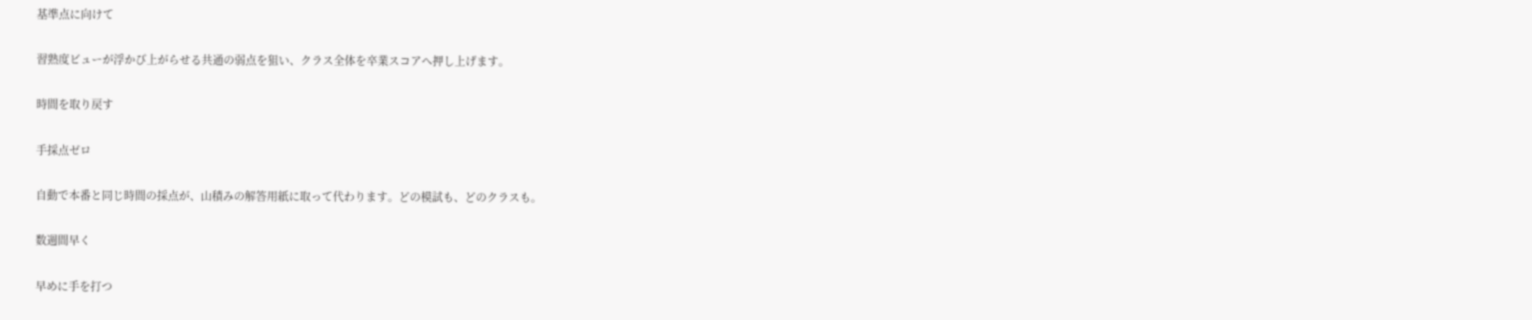基準点に向けて

習熟度ビューが浮かび上がらせる共通の弱点を狙い、クラス全体を卒業スコアへ押し上げます。

時間を取り戻す

手採点ゼロ

自動で本番と同じ時間の採点が、山積みの解答用紙に取って代わります。どの模試も、どのクラスも。

数週間早く

早めに手を打つ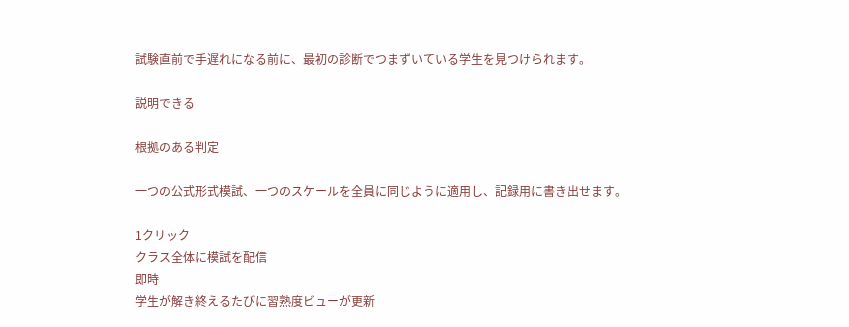試験直前で手遅れになる前に、最初の診断でつまずいている学生を見つけられます。

説明できる

根拠のある判定

一つの公式形式模試、一つのスケールを全員に同じように適用し、記録用に書き出せます。

1クリック
クラス全体に模試を配信
即時
学生が解き終えるたびに習熟度ビューが更新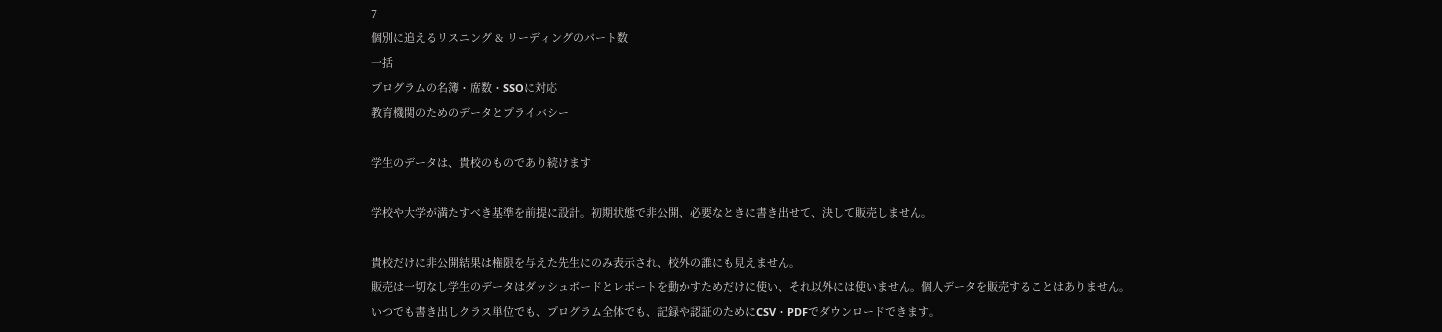7
個別に追えるリスニング & リーディングのパート数
一括
プログラムの名簿・席数・SSOに対応
教育機関のためのデータとプライバシー

学生のデータは、貴校のものであり続けます

学校や大学が満たすべき基準を前提に設計。初期状態で非公開、必要なときに書き出せて、決して販売しません。

貴校だけに非公開結果は権限を与えた先生にのみ表示され、校外の誰にも見えません。
販売は一切なし学生のデータはダッシュボードとレポートを動かすためだけに使い、それ以外には使いません。個人データを販売することはありません。
いつでも書き出しクラス単位でも、プログラム全体でも、記録や認証のためにCSV・PDFでダウンロードできます。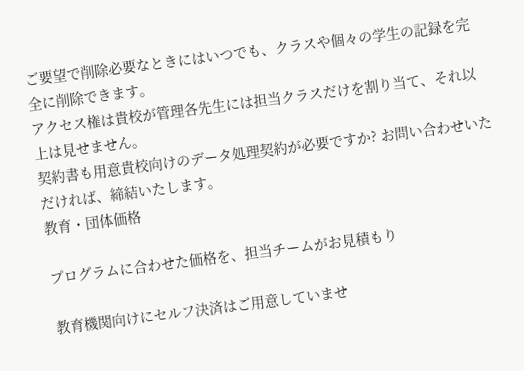ご要望で削除必要なときにはいつでも、クラスや個々の学生の記録を完全に削除できます。
アクセス権は貴校が管理各先生には担当クラスだけを割り当て、それ以上は見せません。
契約書も用意貴校向けのデータ処理契約が必要ですか? お問い合わせいただければ、締結いたします。
教育・団体価格

プログラムに合わせた価格を、担当チームがお見積もり

教育機関向けにセルフ決済はご用意していませ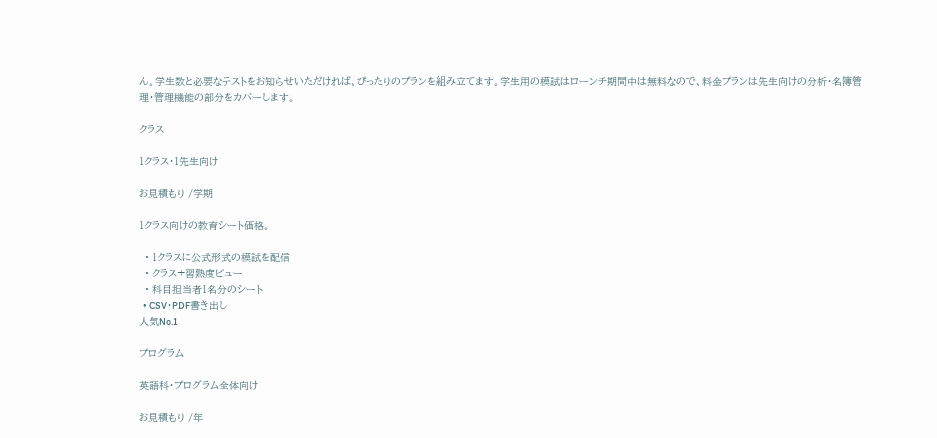ん。学生数と必要なテストをお知らせいただければ、ぴったりのプランを組み立てます。学生用の模試はローンチ期間中は無料なので、料金プランは先生向けの分析・名簿管理・管理機能の部分をカバーします。

クラス

1クラス・1先生向け

お見積もり /学期

1クラス向けの教育シート価格。

  • 1クラスに公式形式の模試を配信
  • クラス+習熟度ビュー
  • 科目担当者1名分のシート
  • CSV・PDF書き出し
人気No.1

プログラム

英語科・プログラム全体向け

お見積もり /年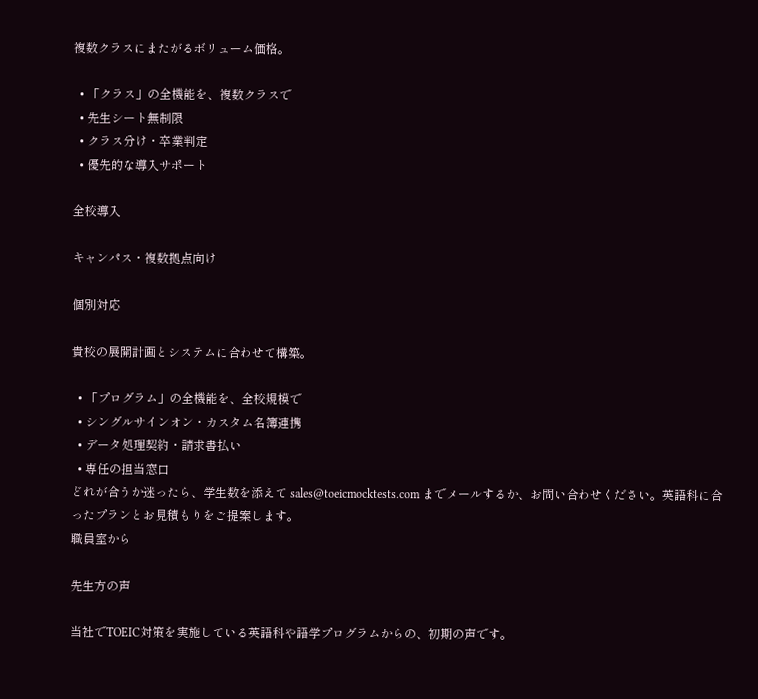複数クラスにまたがるボリューム価格。

  • 「クラス」の全機能を、複数クラスで
  • 先生シート無制限
  • クラス分け・卒業判定
  • 優先的な導入サポート

全校導入

キャンパス・複数拠点向け

個別対応

貴校の展開計画とシステムに合わせて構築。

  • 「プログラム」の全機能を、全校規模で
  • シングルサインオン・カスタム名簿連携
  • データ処理契約・請求書払い
  • 専任の担当窓口
どれが合うか迷ったら、学生数を添えて sales@toeicmocktests.com までメールするか、お問い合わせください。英語科に合ったプランとお見積もりをご提案します。
職員室から

先生方の声

当社でTOEIC対策を実施している英語科や語学プログラムからの、初期の声です。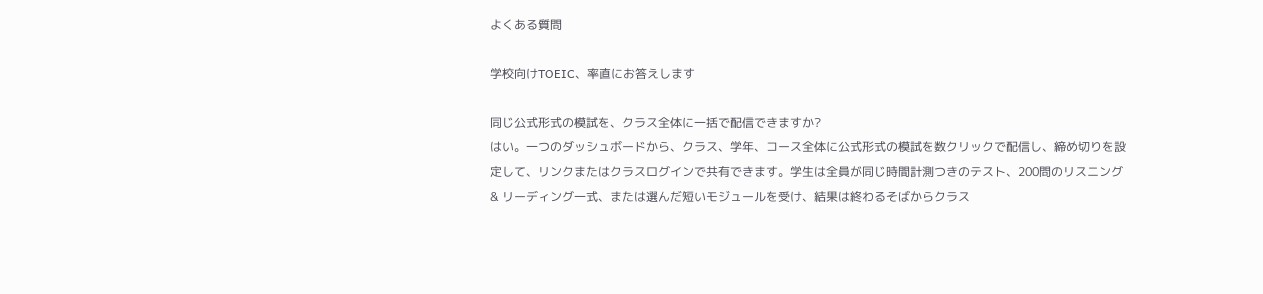よくある質問

学校向けTOEIC、率直にお答えします

同じ公式形式の模試を、クラス全体に一括で配信できますか?
はい。一つのダッシュボードから、クラス、学年、コース全体に公式形式の模試を数クリックで配信し、締め切りを設定して、リンクまたはクラスログインで共有できます。学生は全員が同じ時間計測つきのテスト、200問のリスニング & リーディング一式、または選んだ短いモジュールを受け、結果は終わるそばからクラス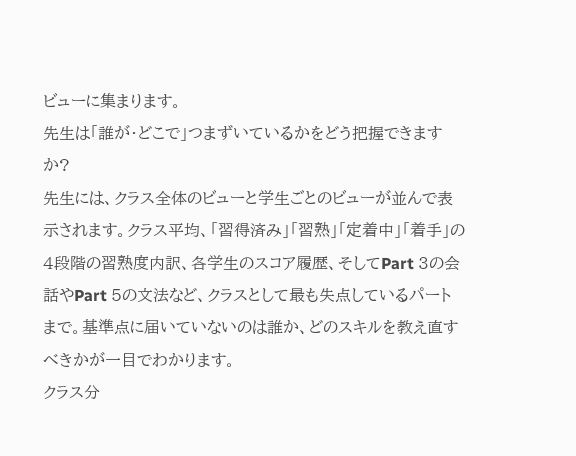ビューに集まります。
先生は「誰が・どこで」つまずいているかをどう把握できますか?
先生には、クラス全体のビューと学生ごとのビューが並んで表示されます。クラス平均、「習得済み」「習熟」「定着中」「着手」の4段階の習熟度内訳、各学生のスコア履歴、そしてPart 3の会話やPart 5の文法など、クラスとして最も失点しているパートまで。基準点に届いていないのは誰か、どのスキルを教え直すべきかが一目でわかります。
クラス分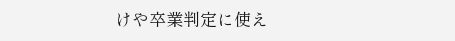けや卒業判定に使え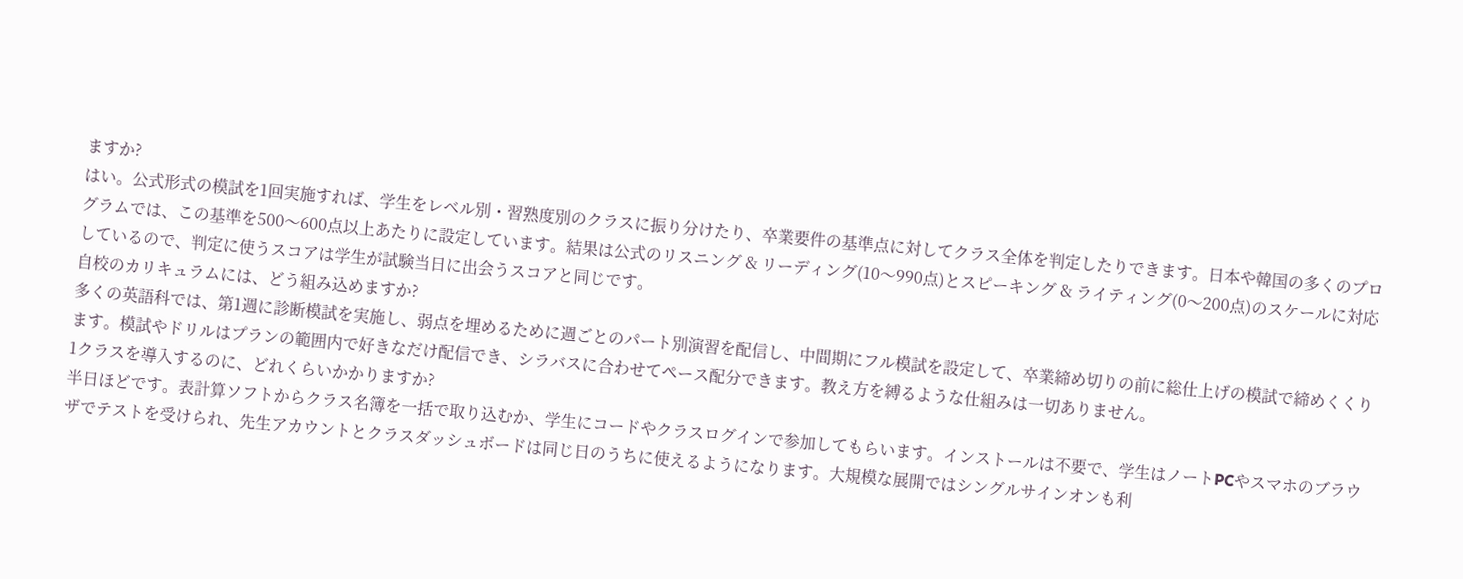ますか?
はい。公式形式の模試を1回実施すれば、学生をレベル別・習熟度別のクラスに振り分けたり、卒業要件の基準点に対してクラス全体を判定したりできます。日本や韓国の多くのプログラムでは、この基準を500〜600点以上あたりに設定しています。結果は公式のリスニング & リーディング(10〜990点)とスピーキング & ライティング(0〜200点)のスケールに対応しているので、判定に使うスコアは学生が試験当日に出会うスコアと同じです。
自校のカリキュラムには、どう組み込めますか?
多くの英語科では、第1週に診断模試を実施し、弱点を埋めるために週ごとのパート別演習を配信し、中間期にフル模試を設定して、卒業締め切りの前に総仕上げの模試で締めくくります。模試やドリルはプランの範囲内で好きなだけ配信でき、シラバスに合わせてペース配分できます。教え方を縛るような仕組みは一切ありません。
1クラスを導入するのに、どれくらいかかりますか?
半日ほどです。表計算ソフトからクラス名簿を一括で取り込むか、学生にコードやクラスログインで参加してもらいます。インストールは不要で、学生はノートPCやスマホのブラウザでテストを受けられ、先生アカウントとクラスダッシュボードは同じ日のうちに使えるようになります。大規模な展開ではシングルサインオンも利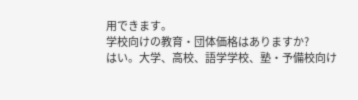用できます。
学校向けの教育・団体価格はありますか?
はい。大学、高校、語学学校、塾・予備校向け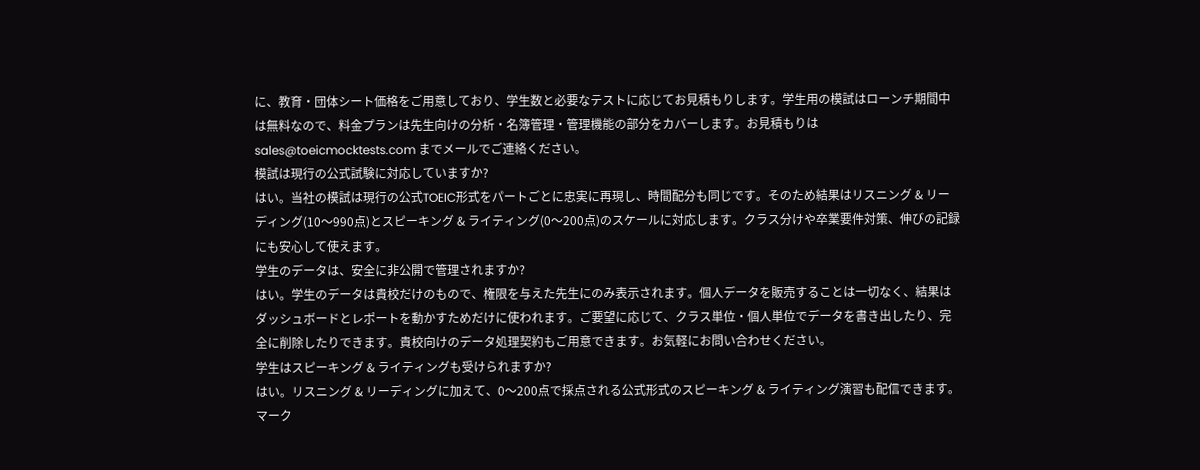に、教育・団体シート価格をご用意しており、学生数と必要なテストに応じてお見積もりします。学生用の模試はローンチ期間中は無料なので、料金プランは先生向けの分析・名簿管理・管理機能の部分をカバーします。お見積もりは sales@toeicmocktests.com までメールでご連絡ください。
模試は現行の公式試験に対応していますか?
はい。当社の模試は現行の公式TOEIC形式をパートごとに忠実に再現し、時間配分も同じです。そのため結果はリスニング & リーディング(10〜990点)とスピーキング & ライティング(0〜200点)のスケールに対応します。クラス分けや卒業要件対策、伸びの記録にも安心して使えます。
学生のデータは、安全に非公開で管理されますか?
はい。学生のデータは貴校だけのもので、権限を与えた先生にのみ表示されます。個人データを販売することは一切なく、結果はダッシュボードとレポートを動かすためだけに使われます。ご要望に応じて、クラス単位・個人単位でデータを書き出したり、完全に削除したりできます。貴校向けのデータ処理契約もご用意できます。お気軽にお問い合わせください。
学生はスピーキング & ライティングも受けられますか?
はい。リスニング & リーディングに加えて、0〜200点で採点される公式形式のスピーキング & ライティング演習も配信できます。マーク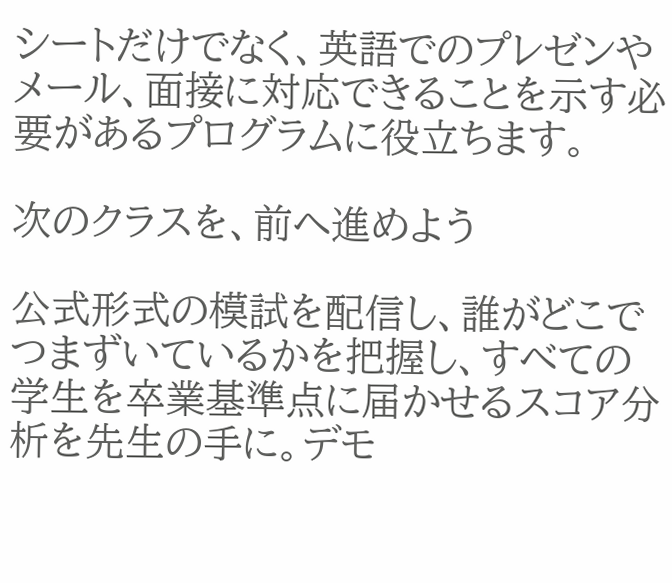シートだけでなく、英語でのプレゼンやメール、面接に対応できることを示す必要があるプログラムに役立ちます。

次のクラスを、前へ進めよう

公式形式の模試を配信し、誰がどこでつまずいているかを把握し、すべての学生を卒業基準点に届かせるスコア分析を先生の手に。デモ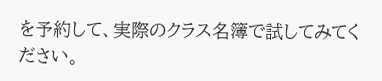を予約して、実際のクラス名簿で試してみてください。